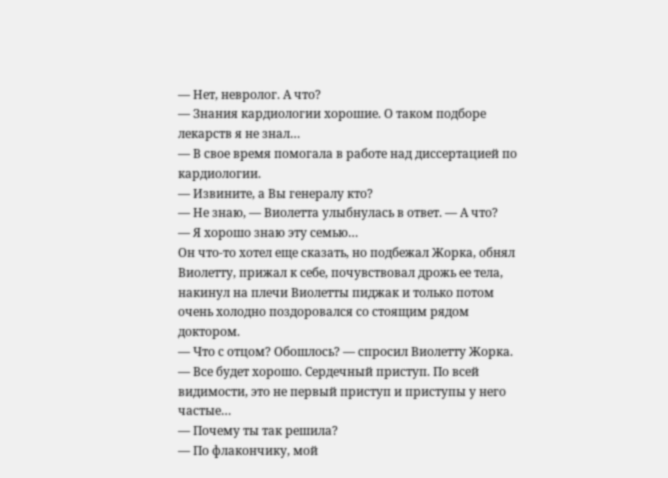— Нет, невролог. А что?
— Знания кардиологии хорошие. О таком подборе лекарств я не знал…
— В свое время помогала в работе над диссертацией по кардиологии.
— Извините, а Вы генералу кто?
— Не знаю, — Виолетта улыбнулась в ответ. — А что?
— Я хорошо знаю эту семью…
Он что-то хотел еще сказать, но подбежал Жорка, обнял Виолетту, прижал к себе, почувствовал дрожь ее тела, накинул на плечи Виолетты пиджак и только потом очень холодно поздоровался со стоящим рядом доктором.
— Что с отцом? Обошлось? — спросил Виолетту Жорка.
— Все будет хорошо. Сердечный приступ. По всей видимости, это не первый приступ и приступы у него частые…
— Почему ты так решила?
— По флакончику, мой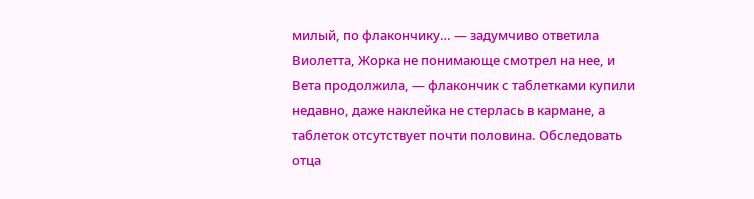милый, по флакончику… — задумчиво ответила Виолетта, Жорка не понимающе смотрел на нее, и Вета продолжила, — флакончик с таблетками купили недавно, даже наклейка не стерлась в кармане, а таблеток отсутствует почти половина. Обследовать отца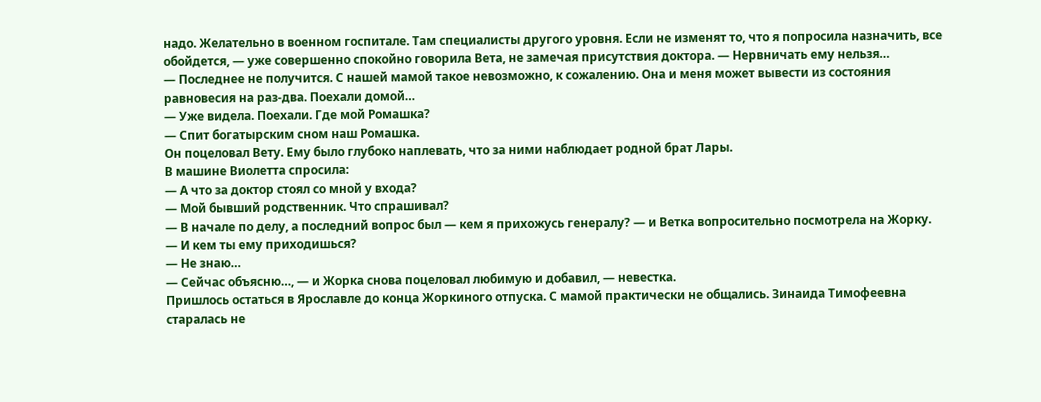надо. Желательно в военном госпитале. Там специалисты другого уровня. Если не изменят то, что я попросила назначить, все обойдется, — уже совершенно спокойно говорила Вета, не замечая присутствия доктора. — Нервничать ему нельзя…
— Последнее не получится. С нашей мамой такое невозможно, к сожалению. Она и меня может вывести из состояния равновесия на раз-два. Поехали домой…
— Уже видела. Поехали. Где мой Ромашка?
— Спит богатырским сном наш Ромашка.
Он поцеловал Вету. Ему было глубоко наплевать, что за ними наблюдает родной брат Лары.
В машине Виолетта спросила:
— А что за доктор стоял со мной у входа?
— Мой бывший родственник. Что спрашивал?
— В начале по делу, а последний вопрос был — кем я прихожусь генералу? — и Ветка вопросительно посмотрела на Жорку.
— И кем ты ему приходишься?
— Не знаю…
— Сейчас объясню…, — и Жорка снова поцеловал любимую и добавил, — невестка.
Пришлось остаться в Ярославле до конца Жоркиного отпуска. С мамой практически не общались. Зинаида Тимофеевна старалась не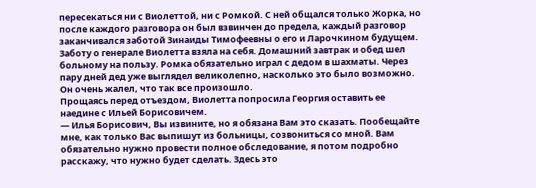пересекаться ни с Виолеттой, ни с Ромкой. С ней общался только Жорка, но после каждого разговора он был взвинчен до предела, каждый разговор заканчивался заботой Зинаиды Тимофеевны о его и Ларочкином будущем.
Заботу о генерале Виолетта взяла на себя. Домашний завтрак и обед шел больному на пользу. Ромка обязательно играл с дедом в шахматы. Через пару дней дед уже выглядел великолепно, насколько это было возможно. Он очень жалел, что так все произошло.
Прощаясь перед отъездом, Виолетта попросила Георгия оставить ее наедине с Ильей Борисовичем.
— Илья Борисович, Вы извините, но я обязана Вам это сказать. Пообещайте мне, как только Вас выпишут из больницы, созвониться со мной. Вам обязательно нужно провести полное обследование, я потом подробно расскажу, что нужно будет сделать. Здесь это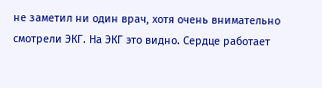не заметил ни один врач, хотя очень внимательно смотрели ЭКГ. На ЭКГ это видно. Сердце работает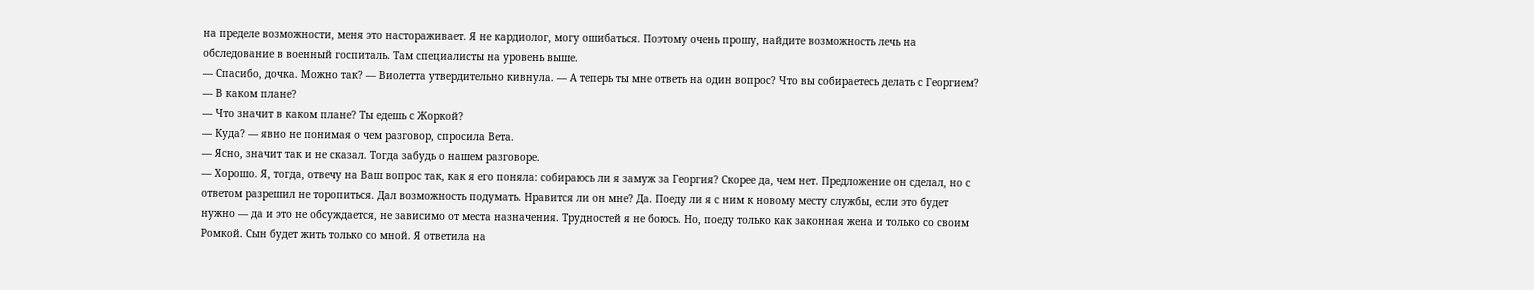на пределе возможности, меня это настораживает. Я не кардиолог, могу ошибаться. Поэтому очень прошу, найдите возможность лечь на обследование в военный госпиталь. Там специалисты на уровень выше.
— Спасибо, дочка. Можно так? — Виолетта утвердительно кивнула. — А теперь ты мне ответь на один вопрос? Что вы собираетесь делать с Георгием?
— В каком плане?
— Что значит в каком плане? Ты едешь с Жоркой?
— Куда? — явно не понимая о чем разговор, спросила Вета.
— Ясно, значит так и не сказал. Тогда забудь о нашем разговоре.
— Хорошо. Я, тогда, отвечу на Ваш вопрос так, как я его поняла: собираюсь ли я замуж за Георгия? Скорее да, чем нет. Предложение он сделал, но с ответом разрешил не торопиться. Дал возможность подумать. Нравится ли он мне? Да. Поеду ли я с ним к новому месту службы, если это будет нужно — да и это не обсуждается, не зависимо от места назначения. Трудностей я не боюсь. Но, поеду только как законная жена и только со своим Ромкой. Сын будет жить только со мной. Я ответила на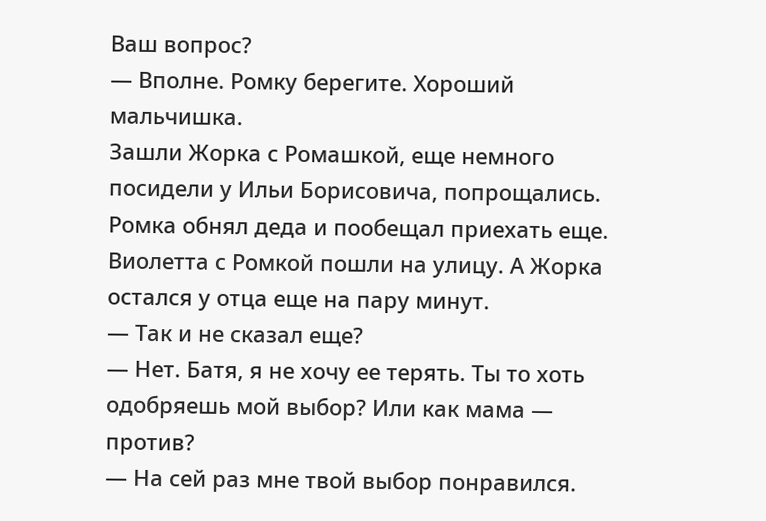Ваш вопрос?
— Вполне. Ромку берегите. Хороший мальчишка.
Зашли Жорка с Ромашкой, еще немного посидели у Ильи Борисовича, попрощались. Ромка обнял деда и пообещал приехать еще. Виолетта с Ромкой пошли на улицу. А Жорка остался у отца еще на пару минут.
— Так и не сказал еще?
— Нет. Батя, я не хочу ее терять. Ты то хоть одобряешь мой выбор? Или как мама — против?
— На сей раз мне твой выбор понравился.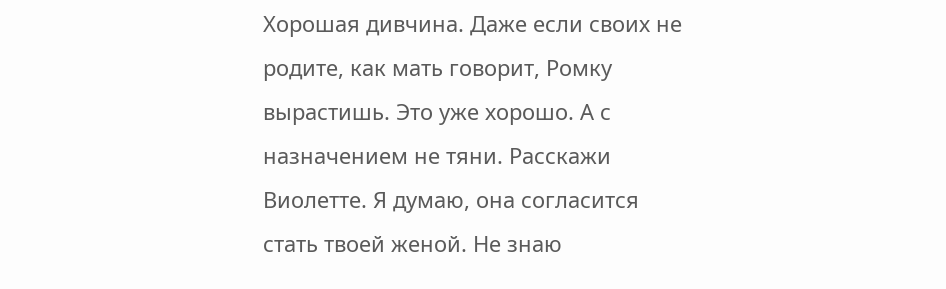Хорошая дивчина. Даже если своих не родите, как мать говорит, Ромку вырастишь. Это уже хорошо. А с назначением не тяни. Расскажи Виолетте. Я думаю, она согласится стать твоей женой. Не знаю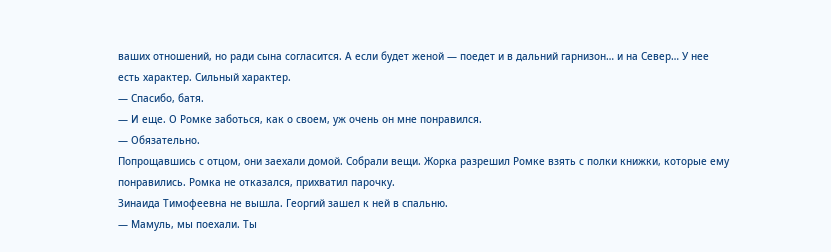ваших отношений, но ради сына согласится. А если будет женой — поедет и в дальний гарнизон… и на Север… У нее есть характер. Сильный характер.
— Спасибо, батя.
— И еще. О Ромке заботься, как о своем, уж очень он мне понравился.
— Обязательно.
Попрощавшись с отцом, они заехали домой. Собрали вещи. Жорка разрешил Ромке взять с полки книжки, которые ему понравились. Ромка не отказался, прихватил парочку.
Зинаида Тимофеевна не вышла. Георгий зашел к ней в спальню.
— Мамуль, мы поехали. Ты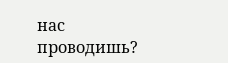нас проводишь?